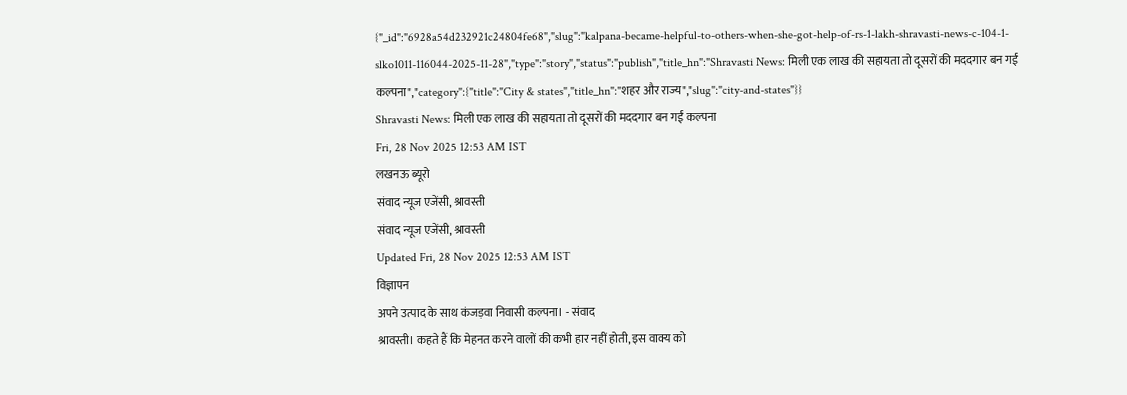{"_id":"6928a54d232921c24804fe68","slug":"kalpana-became-helpful-to-others-when-she-got-help-of-rs-1-lakh-shravasti-news-c-104-1-slko1011-116044-2025-11-28","type":"story","status":"publish","title_hn":"Shravasti News: मिली एक लाख की सहायता तो दूसरों की मददगार बन गईं कल्पना","category":{"title":"City & states","title_hn":"शहर और राज्य","slug":"city-and-states"}}
Shravasti News: मिली एक लाख की सहायता तो दूसरों की मददगार बन गईं कल्पना
Fri, 28 Nov 2025 12:53 AM IST
लखनऊ ब्यूरो
संवाद न्यूज एजेंसी, श्रावस्ती
संवाद न्यूज एजेंसी, श्रावस्ती
Updated Fri, 28 Nov 2025 12:53 AM IST
विज्ञापन
अपने उत्पाद के साथ कंजड़वा निवासी कल्पना। - संवाद
श्रावस्ती। कहते हैं कि मेहनत करने वालों की कभी हार नहीं होती, इस वाक्य को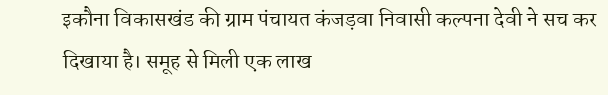इकौना विकासखंड की ग्राम पंचायत कंजड़वा निवासी कल्पना देवी ने सच कर दिखाया है। समूह से मिली एक लाख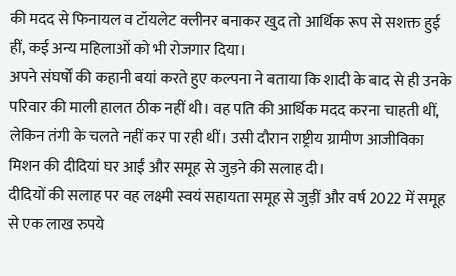की मदद से फिनायल व टॉयलेट क्लीनर बनाकर खुद तो आर्थिक रूप से सशक्त हुई हीं, कई अन्य महिलाओं को भी रोजगार दिया।
अपने संघर्षों की कहानी बयां करते हुए कल्पना ने बताया कि शादी के बाद से ही उनके परिवार की माली हालत ठीक नहीं थी। वह पति की आर्थिक मदद करना चाहती थीं, लेकिन तंगी के चलते नहीं कर पा रही थीं। उसी दौरान राष्ट्रीय ग्रामीण आजीविका मिशन की दीदियां घर आईं और समूह से जुड़ने की सलाह दी।
दीदियों की सलाह पर वह लक्ष्मी स्वयं सहायता समूह से जुड़ीं और वर्ष 2022 में समूह से एक लाख रुपये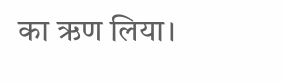का ऋण लिया।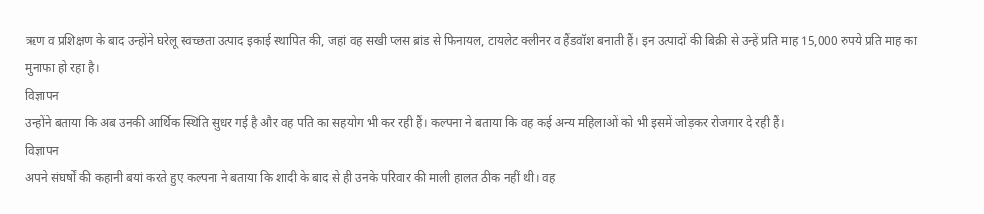ऋण व प्रशिक्षण के बाद उन्होंने घरेलू स्वच्छता उत्पाद इकाई स्थापित की, जहां वह सखी प्लस ब्रांड से फिनायल, टायलेट क्लीनर व हैंडवॉश बनाती हैं। इन उत्पादों की बिक्री से उन्हें प्रति माह 15,000 रुपये प्रति माह का मुनाफा हो रहा है।
विज्ञापन
उन्होंने बताया कि अब उनकी आर्थिक स्थिति सुधर गई है और वह पति का सहयोग भी कर रही हैं। कल्पना ने बताया कि वह कई अन्य महिलाओं को भी इसमें जोड़कर रोजगार दे रही हैं।
विज्ञापन
अपने संघर्षों की कहानी बयां करते हुए कल्पना ने बताया कि शादी के बाद से ही उनके परिवार की माली हालत ठीक नहीं थी। वह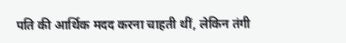पति की आर्थिक मदद करना चाहती थीं, लेकिन तंगी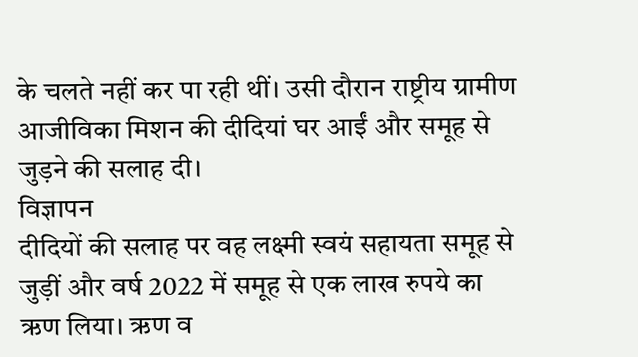के चलते नहीं कर पा रही थीं। उसी दौरान राष्ट्रीय ग्रामीण आजीविका मिशन की दीदियां घर आईं और समूह से जुड़ने की सलाह दी।
विज्ञापन
दीदियों की सलाह पर वह लक्ष्मी स्वयं सहायता समूह से जुड़ीं और वर्ष 2022 में समूह से एक लाख रुपये का ऋण लिया। ऋण व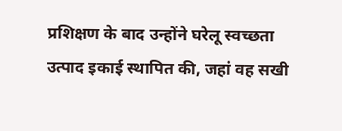प्रशिक्षण के बाद उन्होंने घरेलू स्वच्छता उत्पाद इकाई स्थापित की, जहां वह सखी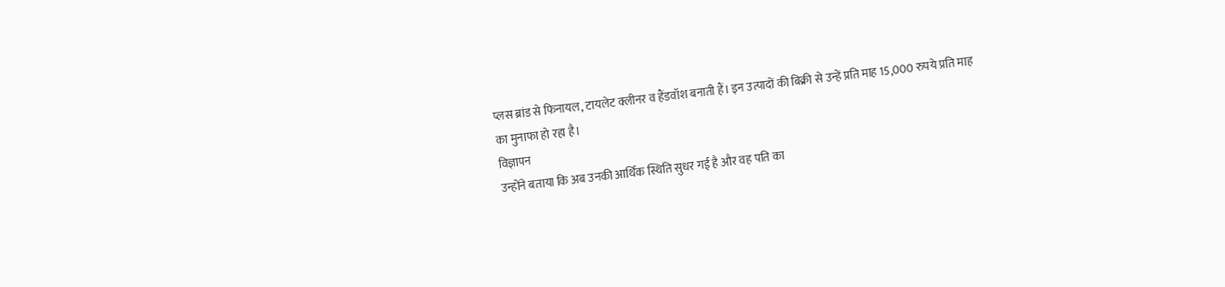प्लस ब्रांड से फिनायल, टायलेट क्लीनर व हैंडवॉश बनाती हैं। इन उत्पादों की बिक्री से उन्हें प्रति माह 15,000 रुपये प्रति माह का मुनाफा हो रहा है।
विज्ञापन
उन्होंने बताया कि अब उनकी आर्थिक स्थिति सुधर गई है और वह पति का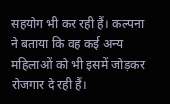सहयोग भी कर रही हैं। कल्पना ने बताया कि वह कई अन्य महिलाओं को भी इसमें जोड़कर रोजगार दे रही हैं।